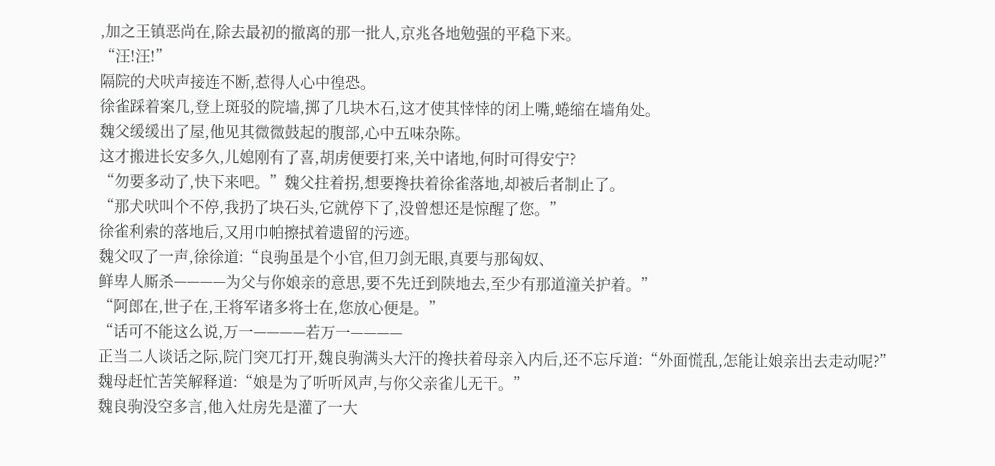,加之王镇恶尚在,除去最初的撤离的那一批人,京兆各地勉强的平稳下来。
“汪!汪!”
隔院的犬吠声接连不断,惹得人心中徨恐。
徐雀踩着案几,登上斑驳的院墙,掷了几块木石,这才使其悻悻的闭上嘴,蜷缩在墙角处。
魏父缓缓出了屋,他见其微微鼓起的腹部,心中五味杂陈。
这才搬进长安多久,儿媳刚有了喜,胡虏便要打来,关中诸地,何时可得安宁?
“勿要多动了,快下来吧。”魏父拄着拐,想要搀扶着徐雀落地,却被后者制止了。
“那犬吠叫个不停,我扔了块石头,它就停下了,没曾想还是惊醒了您。”
徐雀利索的落地后,又用巾帕擦拭着遗留的污迹。
魏父叹了一声,徐徐道:“良驹虽是个小官,但刀剑无眼,真要与那匈奴、
鲜卑人厮杀————为父与你娘亲的意思,要不先迁到陕地去,至少有那道潼关护着。”
“阿郎在,世子在,王将军诸多将士在,您放心便是。”
“话可不能这么说,万一————若万一————
正当二人谈话之际,院门突兀打开,魏良驹满头大汗的搀扶着母亲入内后,还不忘斥道:“外面慌乱,怎能让娘亲出去走动呢?”
魏母赶忙苦笑解释道:“娘是为了听听风声,与你父亲雀儿无干。”
魏良驹没空多言,他入灶房先是灌了一大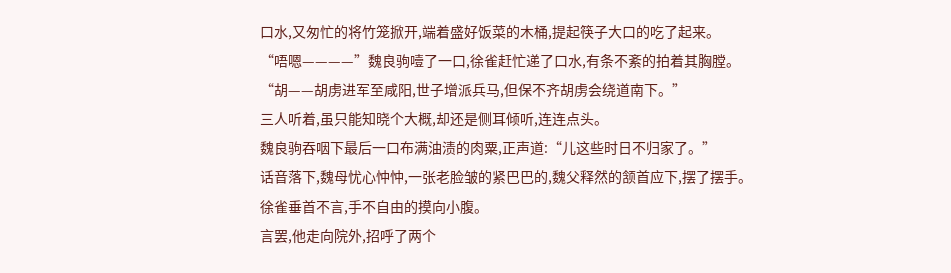口水,又匆忙的将竹笼掀开,端着盛好饭菜的木桶,提起筷子大口的吃了起来。
“唔嗯————”魏良驹噎了一口,徐雀赶忙递了口水,有条不紊的拍着其胸膛。
“胡——胡虏进军至咸阳,世子增派兵马,但保不齐胡虏会绕道南下。”
三人听着,虽只能知晓个大概,却还是侧耳倾听,连连点头。
魏良驹吞咽下最后一口布满油渍的肉粟,正声道:“儿这些时日不归家了。”
话音落下,魏母忧心忡忡,一张老脸皱的紧巴巴的,魏父释然的颔首应下,摆了摆手。
徐雀垂首不言,手不自由的摸向小腹。
言罢,他走向院外,招呼了两个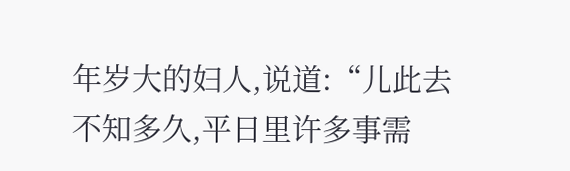年岁大的妇人,说道:“儿此去不知多久,平日里许多事需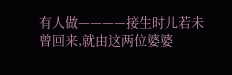有人做————接生时儿若未曾回来,就由这两位婆婆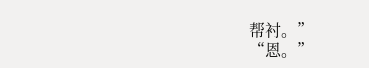帮衬。”
“恩。”